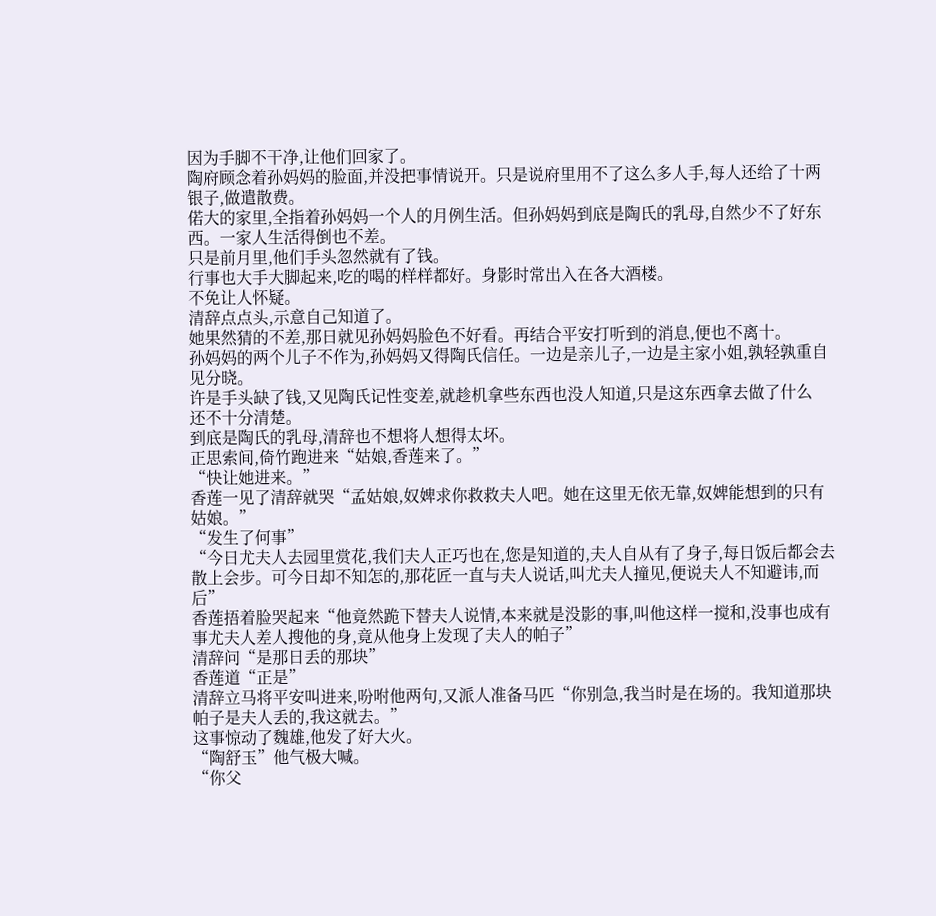因为手脚不干净,让他们回家了。
陶府顾念着孙妈妈的脸面,并没把事情说开。只是说府里用不了这么多人手,每人还给了十两银子,做遣散费。
偌大的家里,全指着孙妈妈一个人的月例生活。但孙妈妈到底是陶氏的乳母,自然少不了好东西。一家人生活得倒也不差。
只是前月里,他们手头忽然就有了钱。
行事也大手大脚起来,吃的喝的样样都好。身影时常出入在各大酒楼。
不免让人怀疑。
清辞点点头,示意自己知道了。
她果然猜的不差,那日就见孙妈妈脸色不好看。再结合平安打听到的消息,便也不离十。
孙妈妈的两个儿子不作为,孙妈妈又得陶氏信任。一边是亲儿子,一边是主家小姐,孰轻孰重自见分晓。
许是手头缺了钱,又见陶氏记性变差,就趁机拿些东西也没人知道,只是这东西拿去做了什么
还不十分清楚。
到底是陶氏的乳母,清辞也不想将人想得太坏。
正思索间,倚竹跑进来“姑娘,香莲来了。”
“快让她进来。”
香莲一见了清辞就哭“孟姑娘,奴婢求你救救夫人吧。她在这里无依无靠,奴婢能想到的只有姑娘。”
“发生了何事”
“今日尤夫人去园里赏花,我们夫人正巧也在,您是知道的,夫人自从有了身子,每日饭后都会去散上会步。可今日却不知怎的,那花匠一直与夫人说话,叫尤夫人撞见,便说夫人不知避讳,而后”
香莲捂着脸哭起来“他竟然跪下替夫人说情,本来就是没影的事,叫他这样一搅和,没事也成有事尤夫人差人搜他的身,竟从他身上发现了夫人的帕子”
清辞问“是那日丢的那块”
香莲道“正是”
清辞立马将平安叫进来,吩咐他两句,又派人准备马匹“你别急,我当时是在场的。我知道那块帕子是夫人丢的,我这就去。”
这事惊动了魏雄,他发了好大火。
“陶舒玉”他气极大喊。
“你父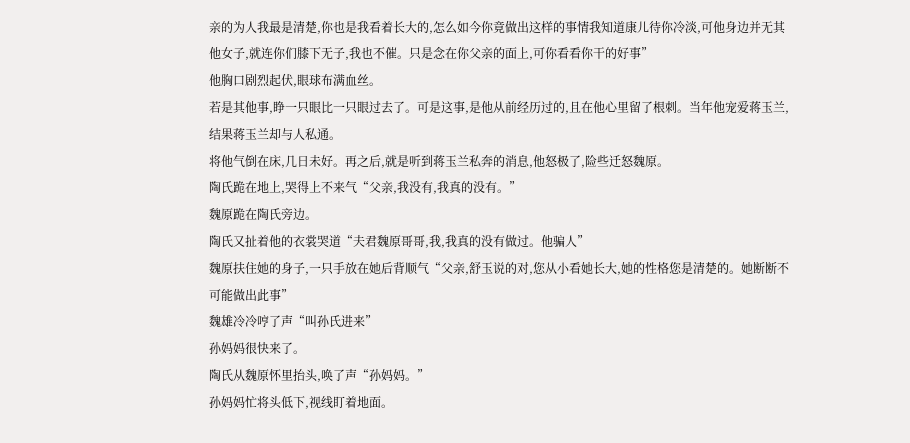亲的为人我最是清楚,你也是我看着长大的,怎么如今你竟做出这样的事情我知道康儿待你冷淡,可他身边并无其他女子,就连你们膝下无子,我也不催。只是念在你父亲的面上,可你看看你干的好事”
他胸口剧烈起伏,眼球布满血丝。
若是其他事,睁一只眼比一只眼过去了。可是这事,是他从前经历过的,且在他心里留了根刺。当年他宠爱蒋玉兰,结果蒋玉兰却与人私通。
将他气倒在床,几日未好。再之后,就是听到蒋玉兰私奔的消息,他怒极了,险些迁怒魏原。
陶氏跪在地上,哭得上不来气“父亲,我没有,我真的没有。”
魏原跪在陶氏旁边。
陶氏又扯着他的衣裳哭道“夫君魏原哥哥,我,我真的没有做过。他骗人”
魏原扶住她的身子,一只手放在她后背顺气“父亲,舒玉说的对,您从小看她长大,她的性格您是清楚的。她断断不可能做出此事”
魏雄冷冷哼了声“叫孙氏进来”
孙妈妈很快来了。
陶氏从魏原怀里抬头,唤了声“孙妈妈。”
孙妈妈忙将头低下,视线盯着地面。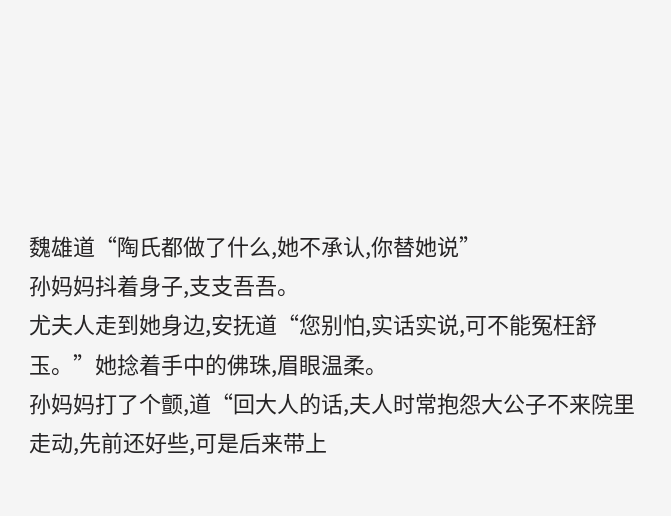魏雄道“陶氏都做了什么,她不承认,你替她说”
孙妈妈抖着身子,支支吾吾。
尤夫人走到她身边,安抚道“您别怕,实话实说,可不能冤枉舒玉。”她捻着手中的佛珠,眉眼温柔。
孙妈妈打了个颤,道“回大人的话,夫人时常抱怨大公子不来院里走动,先前还好些,可是后来带上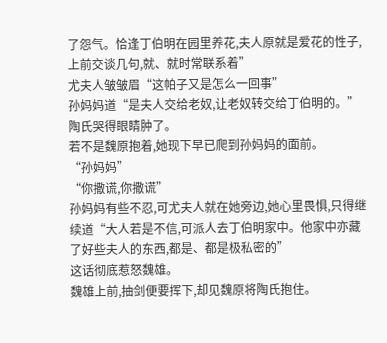了怨气。恰逢丁伯明在园里养花,夫人原就是爱花的性子,上前交谈几句,就、就时常联系着”
尤夫人皱皱眉“这帕子又是怎么一回事”
孙妈妈道“是夫人交给老奴,让老奴转交给丁伯明的。”
陶氏哭得眼睛肿了。
若不是魏原抱着,她现下早已爬到孙妈妈的面前。
“孙妈妈”
“你撒谎,你撒谎”
孙妈妈有些不忍,可尤夫人就在她旁边,她心里畏惧,只得继续道“大人若是不信,可派人去丁伯明家中。他家中亦藏了好些夫人的东西,都是、都是极私密的”
这话彻底惹怒魏雄。
魏雄上前,抽剑便要挥下,却见魏原将陶氏抱住。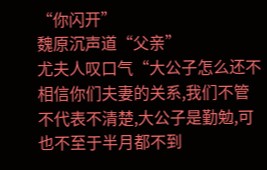“你闪开”
魏原沉声道“父亲”
尤夫人叹口气“大公子怎么还不相信你们夫妻的关系,我们不管不代表不清楚,大公子是勤勉,可也不至于半月都不到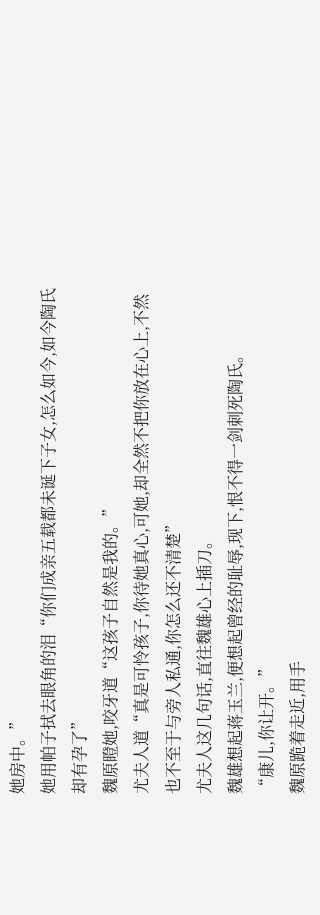她房中。”
她用帕子拭去眼角的泪“你们成亲五载都未诞下子女,怎么如今,如今陶氏却有孕了”
魏原瞪她,咬牙道“这孩子自然是我的。”
尤夫人道“真是可怜孩子,你待她真心,可她,却全然不把你放在心上,不然也不至于与旁人私通,你怎么还不清楚”
尤夫人这几句话,直往魏雄心上插刀。
魏雄想起蒋玉兰,便想起曾经的耻辱,现下,恨不得一剑刺死陶氏。
“康儿,你让开。”
魏原跪着走近,用手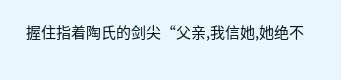握住指着陶氏的剑尖“父亲,我信她,她绝不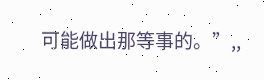可能做出那等事的。”,,